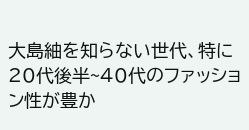大島紬を知らない世代、特に20代後半~40代のファッション性が豊か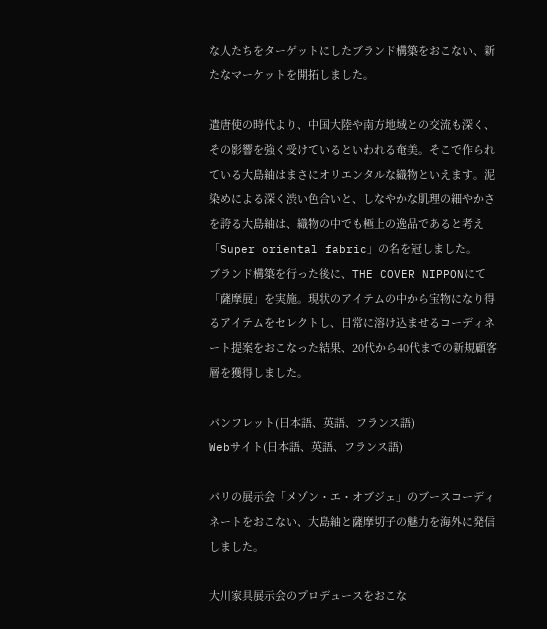な人たちをターゲットにしたブランド構築をおこない、新たなマーケットを開拓しました。

遣唐使の時代より、中国大陸や南方地域との交流も深く、その影響を強く受けているといわれる奄美。そこで作られている大島紬はまさにオリエンタルな織物といえます。泥染めによる深く渋い色合いと、しなやかな肌理の細やかさを誇る大島紬は、織物の中でも極上の逸品であると考え「Super oriental fabric」の名を冠しました。
ブランド構築を行った後に、THE COVER NIPPONにて「薩摩展」を実施。現状のアイテムの中から宝物になり得るアイテムをセレクトし、日常に溶け込ませるコーディネート提案をおこなった結果、20代から40代までの新規顧客層を獲得しました。

パンフレット(日本語、英語、フランス語)
Webサイト(日本語、英語、フランス語)

パリの展示会「メゾン・エ・オブジェ」のブースコーディネートをおこない、大島紬と薩摩切子の魅力を海外に発信しました。

大川家具展示会のプロデュースをおこな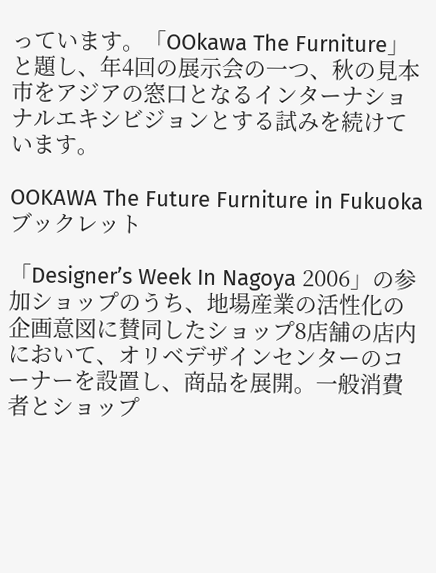っています。「OOkawa The Furniture」と題し、年4回の展示会の一つ、秋の見本市をアジアの窓口となるインターナショナルエキシビジョンとする試みを続けています。

OOKAWA The Future Furniture in Fukuoka ブックレット

「Designer’s Week In Nagoya 2006」の参加ショップのうち、地場産業の活性化の企画意図に賛同したショップ8店舗の店内において、オリベデザインセンターのコーナーを設置し、商品を展開。一般消費者とショップ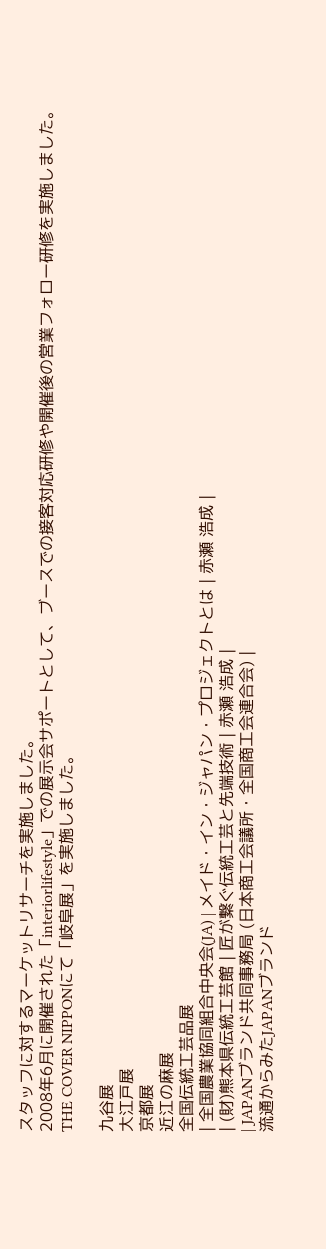スタッフに対するマーケットリサーチを実施しました。
2008年6月に開催された「interiorlifestyle」での展示会サポートとして、ブースでの接客対応研修や開催後の営業フォロー研修を実施しました。
THE COVER NIPPONにて「岐阜展」を実施しました。

九谷展
大江戸展
京都展
近江の麻展
全国伝統工芸品展
| 全国農業協同組合中央会(JA) | メイド・イン・ジャパン・プロジェクトとは | 赤瀬 浩成 |
| (財)熊本県伝統工芸館 | 匠が繋ぐ伝統工芸と先端技術 | 赤瀬 浩成 |
| JAPANブランド共同事務局 (日本商工会議所・全国商工会連合会) |
流通からみたJAPANブランド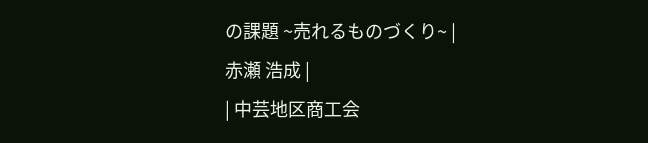の課題 ~売れるものづくり~ |
赤瀬 浩成 |
| 中芸地区商工会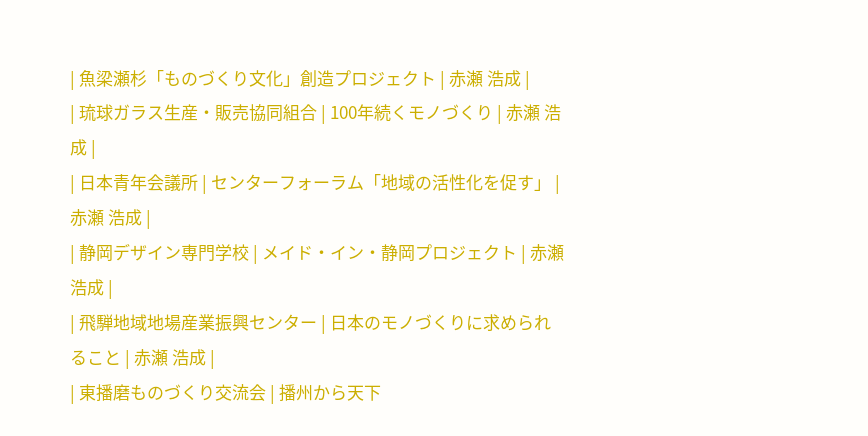| 魚梁瀬杉「ものづくり文化」創造プロジェクト | 赤瀬 浩成 |
| 琉球ガラス生産・販売協同組合 | 100年続くモノづくり | 赤瀬 浩成 |
| 日本青年会議所 | センターフォーラム「地域の活性化を促す」 | 赤瀬 浩成 |
| 静岡デザイン専門学校 | メイド・イン・静岡プロジェクト | 赤瀬 浩成 |
| 飛騨地域地場産業振興センター | 日本のモノづくりに求められること | 赤瀬 浩成 |
| 東播磨ものづくり交流会 | 播州から天下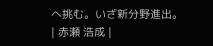へ挑む。いざ新分野進出。 | 赤瀬 浩成 |